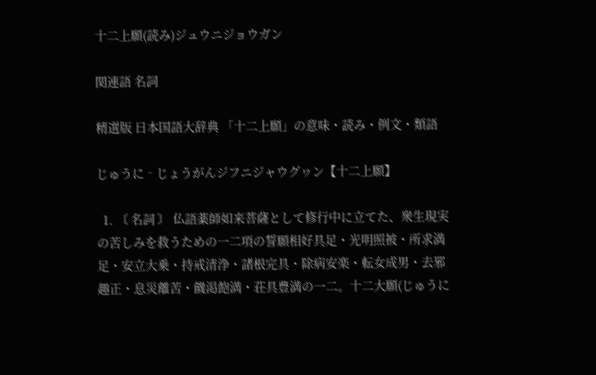十二上願(読み)ジュウニジョウガン

関連語 名詞

精選版 日本国語大辞典 「十二上願」の意味・読み・例文・類語

じゅうに‐じょうがんジフニジャウグヮン【十二上願】

  1. 〘 名詞 〙 仏語薬師如来菩薩として修行中に立てた、衆生現実の苦しみを救うための一二項の誓願相好具足・光明照被・所求満足・安立大乗・持戒清浄・諸根完具・除病安楽・転女成男・去邪趣正・息災離苦・饑渇飽満・荘具豊満の一二。十二大願(じゅうに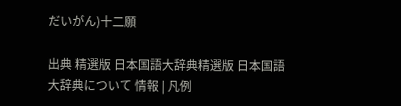だいがん)十二願

出典 精選版 日本国語大辞典精選版 日本国語大辞典について 情報 | 凡例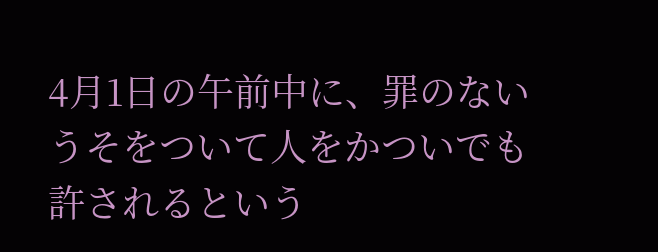4月1日の午前中に、罪のないうそをついて人をかついでも許されるという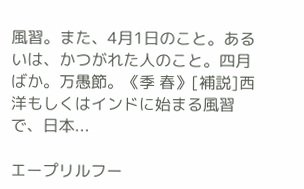風習。また、4月1日のこと。あるいは、かつがれた人のこと。四月ばか。万愚節。《季 春》[補説]西洋もしくはインドに始まる風習で、日本...

エープリルフー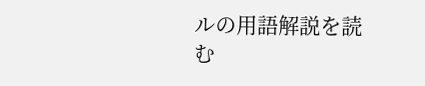ルの用語解説を読む